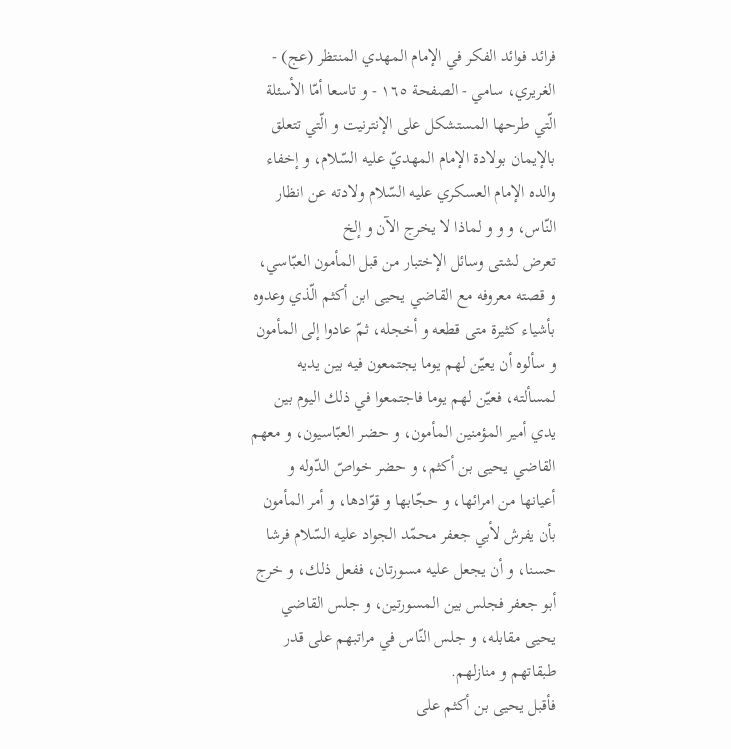فرائد فوائد الفكر في الإمام المهدي المنتظر (عج) - الغريري، سامي - الصفحة ١٦٥ - و تاسعا أمّا الأسئلة الّتي طرحها المستشكل على الإنترنيت و الّتي تتعلق بالإيمان بولادة الإمام المهديّ عليه السّلام، و إخفاء والده الإمام العسكري عليه السّلام ولادته عن انظار النّاس، و و و لماذا لا يخرج الآن و إلخ
تعرض لشتى وسائل الإختبار من قبل المأمون العبّاسي، و قصته معروفه مع القاضي يحيى ابن أكثم الّذي وعدوه بأشياء كثيرة متى قطعه و أخجله، ثمّ عادوا إلى المأمون و سألوه أن يعيّن لهم يوما يجتمعون فيه بين يديه لمسألته، فعيّن لهم يوما فاجتمعوا في ذلك اليوم بين يدي أمير المؤمنين المأمون، و حضر العبّاسيون، و معهم القاضي يحيى بن أكثم، و حضر خواصّ الدّوله و أعيانها من امرائها، و حجّابها و قوّادها، و أمر المأمون بأن يفرش لأبي جعفر محمّد الجواد عليه السّلام فرشا حسنا، و أن يجعل عليه مسورتان، ففعل ذلك، و خرج أبو جعفر فجلس بين المسورتين، و جلس القاضي يحيى مقابله، و جلس النّاس في مراتبهم على قدر طبقاتهم و منازلهم.
فأقبل يحيى بن أكثم على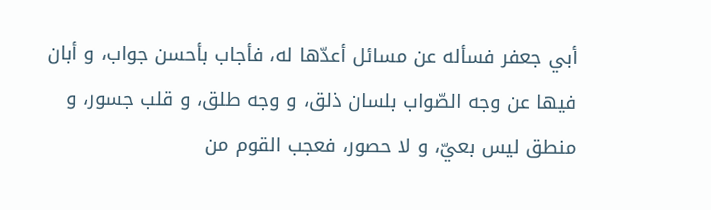أبي جعفر فسأله عن مسائل أعدّها له، فأجاب بأحسن جواب، و أبان فيها عن وجه الصّواب بلسان ذلق، و وجه طلق، و قلب جسور، و منطق ليس بعيّ، و لا حصور، فعجب القوم من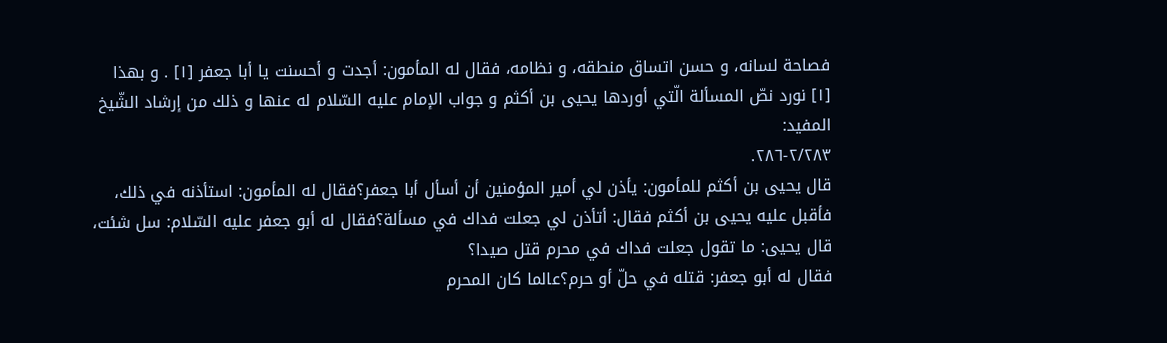فصاحة لسانه، و حسن اتساق منطقه، و نظامه، فقال له المأمون: أجدت و أحسنت يا أبا جعفر [١] . و بهذا
[١] نورد نصّ المسألة الّتي أوردها يحيى بن أكثم و جواب الإمام عليه السّلام له عنها و ذلك من إرشاد الشّيخ المفيد:
٢/٢٨٣-٢٨٦.
قال يحيى بن أكثم للمأمون: يأذن لي أمير المؤمنين أن أسأل أبا جعفر؟فقال له المأمون: استأذنه في ذلك، فأقبل عليه يحيى بن أكثم فقال: أتأذن لي جعلت فداك في مسألة؟فقال له أبو جعفر عليه السّلام: سل شئت، قال يحيى: ما تقول جعلت فداك في محرم قتل صيدا؟
فقال له أبو جعفر: قتله في حلّ أو حرم؟عالما كان المحرم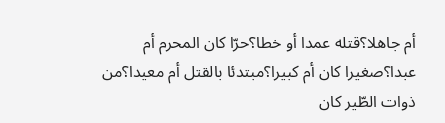أم جاهلا؟قتله عمدا أو خطا؟حرّا كان المحرم أم عبدا؟صغيرا كان أم كبيرا؟مبتدئا بالقتل أم معيدا؟من ذوات الطّير كان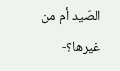الصّيد أم من غيرها؟-